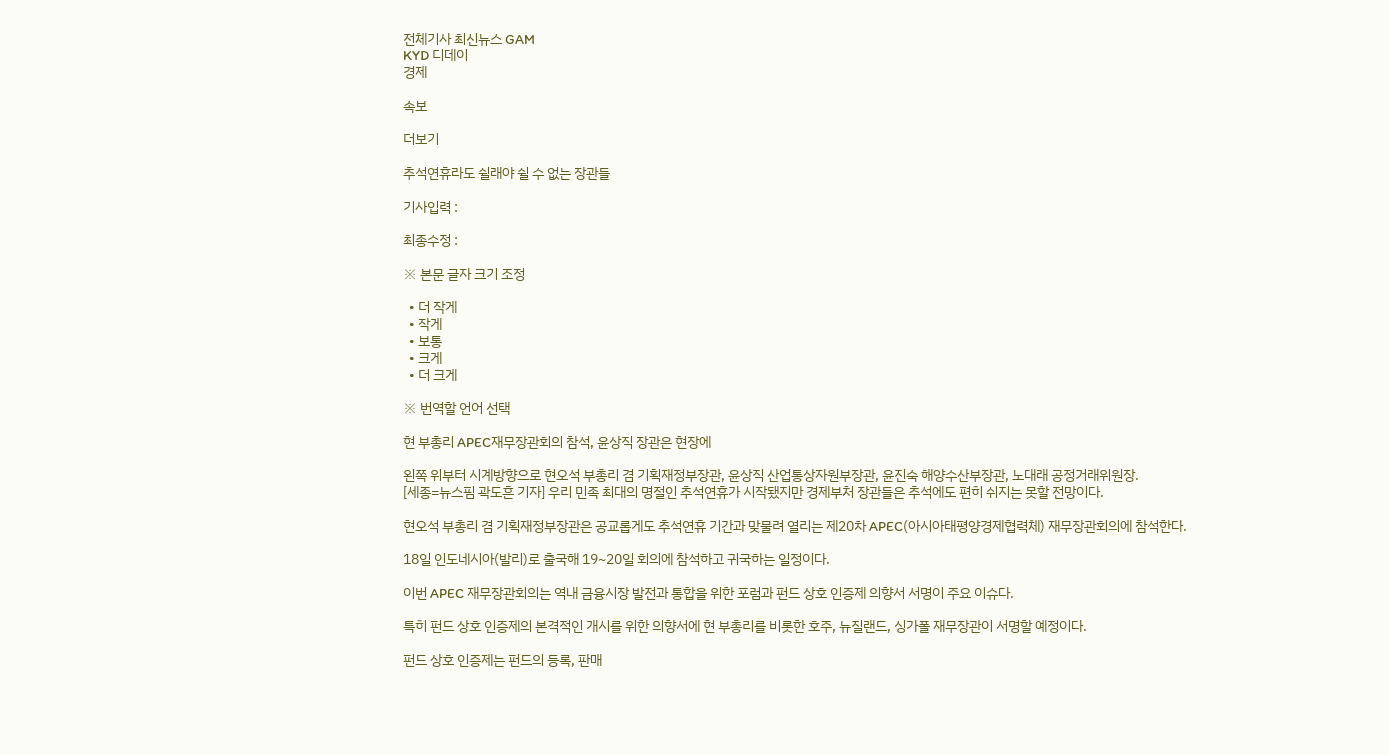전체기사 최신뉴스 GAM
KYD 디데이
경제

속보

더보기

추석연휴라도 쉴래야 쉴 수 없는 장관들

기사입력 :

최종수정 :

※ 본문 글자 크기 조정

  • 더 작게
  • 작게
  • 보통
  • 크게
  • 더 크게

※ 번역할 언어 선택

현 부총리 APEC재무장관회의 참석, 윤상직 장관은 현장에

왼쪽 위부터 시계방향으로 현오석 부총리 겸 기획재정부장관, 윤상직 산업통상자원부장관, 윤진숙 해양수산부장관, 노대래 공정거래위원장.
[세종=뉴스핌 곽도흔 기자] 우리 민족 최대의 명절인 추석연휴가 시작됐지만 경제부처 장관들은 추석에도 편히 쉬지는 못할 전망이다.

현오석 부총리 겸 기획재정부장관은 공교롭게도 추석연휴 기간과 맞물려 열리는 제20차 APEC(아시아태평양경제협력체) 재무장관회의에 참석한다.

18일 인도네시아(발리)로 출국해 19~20일 회의에 참석하고 귀국하는 일정이다.

이번 APEC 재무장관회의는 역내 금융시장 발전과 통합을 위한 포럼과 펀드 상호 인증제 의향서 서명이 주요 이슈다.

특히 펀드 상호 인증제의 본격적인 개시를 위한 의향서에 현 부총리를 비롯한 호주, 뉴질랜드, 싱가폴 재무장관이 서명할 예정이다.

펀드 상호 인증제는 펀드의 등록, 판매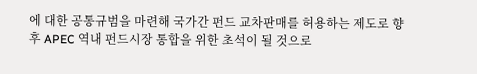에 대한 공통규범을 마련해 국가간 펀드 교차판매를 허용하는 제도로 향후 APEC 역내 펀드시장 통합을 위한 초석이 될 것으로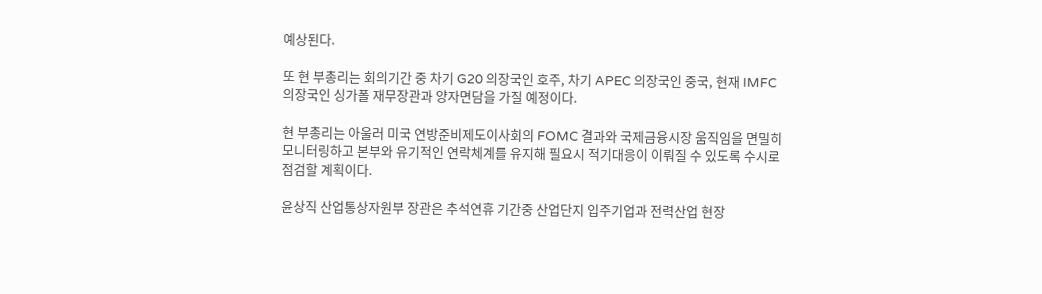예상된다.

또 현 부총리는 회의기간 중 차기 G20 의장국인 호주, 차기 APEC 의장국인 중국, 현재 IMFC 의장국인 싱가폴 재무장관과 양자면담을 가질 예정이다.

현 부총리는 아울러 미국 연방준비제도이사회의 FOMC 결과와 국제금융시장 움직임을 면밀히 모니터링하고 본부와 유기적인 연락체계를 유지해 필요시 적기대응이 이뤄질 수 있도록 수시로 점검할 계획이다.

윤상직 산업통상자원부 장관은 추석연휴 기간중 산업단지 입주기업과 전력산업 현장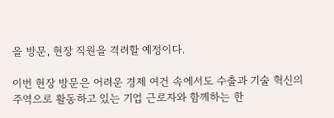을 방문, 현장 직원을 격려할 예정이다.

이번 현장 방문은 어려운 경제 여건 속에서도 수출과 기술 혁신의 주역으로 활동하고 있는 기업 근로자와 함께하는 한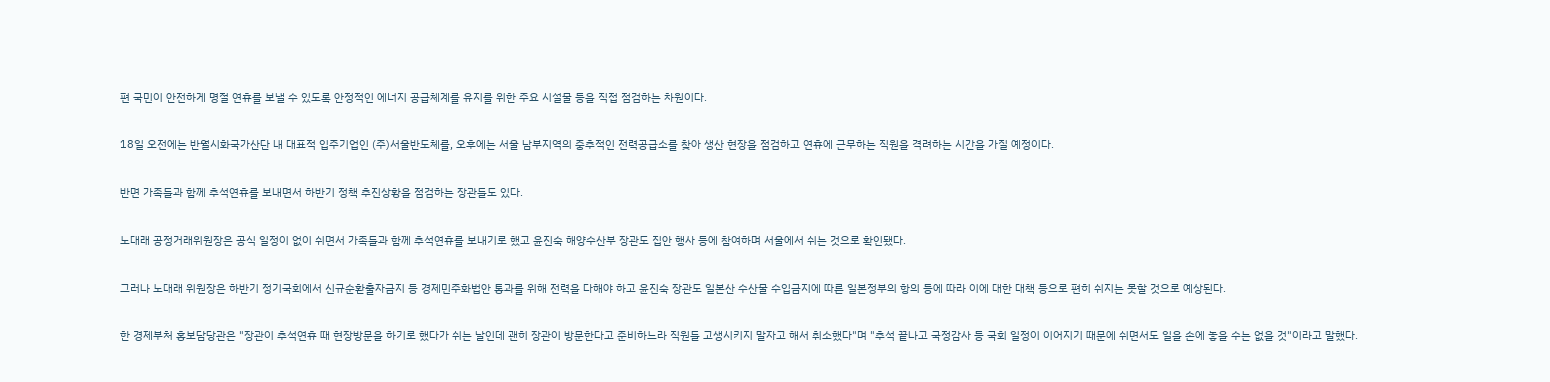편 국민이 안전하게 명절 연휴를 보낼 수 있도록 안정적인 에너지 공급체계를 유지를 위한 주요 시설물 등을 직접 점검하는 차원이다.

18일 오전에는 반월시화국가산단 내 대표적 입주기업인 (주)서울반도체를, 오후에는 서울 남부지역의 중추적인 전력공급소를 찾아 생산 현장을 점검하고 연휴에 근무하는 직원을 격려하는 시간을 가질 예정이다.

반면 가족들과 함께 추석연휴를 보내면서 하반기 정책 추진상황을 점검하는 장관들도 있다.

노대래 공정거래위원장은 공식 일정이 없이 쉬면서 가족들과 함께 추석연휴를 보내기로 했고 윤진숙 해양수산부 장관도 집안 행사 등에 참여하며 서울에서 쉬는 것으로 확인됐다.

그러나 노대래 위원장은 하반기 정기국회에서 신규순환출자금지 등 경제민주화법안 통과를 위해 전력을 다해야 하고 윤진숙 장관도 일본산 수산물 수입금지에 따른 일본정부의 항의 등에 따라 이에 대한 대책 등으로 편히 쉬지는 못할 것으로 예상된다.

한 경제부처 홍보담당관은 "장관이 추석연휴 때 현장방문을 하기로 했다가 쉬는 날인데 괜히 장관이 방문한다고 준비하느라 직원들 고생시키지 말자고 해서 취소했다"며 "추석 끝나고 국정감사 등 국회 일정이 이어지기 때문에 쉬면서도 일을 손에 놓을 수는 없을 것"이라고 말했다.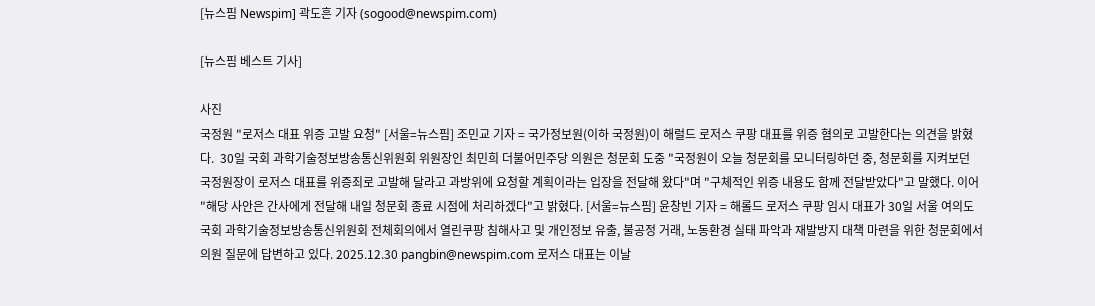[뉴스핌 Newspim] 곽도흔 기자 (sogood@newspim.com)

[뉴스핌 베스트 기사]

사진
국정원 "로저스 대표 위증 고발 요청" [서울=뉴스핌] 조민교 기자 = 국가정보원(이하 국정원)이 해럴드 로저스 쿠팡 대표를 위증 혐의로 고발한다는 의견을 밝혔다.  30일 국회 과학기술정보방송통신위원회 위원장인 최민희 더불어민주당 의원은 청문회 도중 "국정원이 오늘 청문회를 모니터링하던 중, 청문회를 지켜보던 국정원장이 로저스 대표를 위증죄로 고발해 달라고 과방위에 요청할 계획이라는 입장을 전달해 왔다"며 "구체적인 위증 내용도 함께 전달받았다"고 말했다. 이어 "해당 사안은 간사에게 전달해 내일 청문회 종료 시점에 처리하겠다"고 밝혔다. [서울=뉴스핌] 윤창빈 기자 = 해롤드 로저스 쿠팡 임시 대표가 30일 서울 여의도 국회 과학기술정보방송통신위원회 전체회의에서 열린쿠팡 침해사고 및 개인정보 유출, 불공정 거래, 노동환경 실태 파악과 재발방지 대책 마련을 위한 청문회에서 의원 질문에 답변하고 있다. 2025.12.30 pangbin@newspim.com 로저스 대표는 이날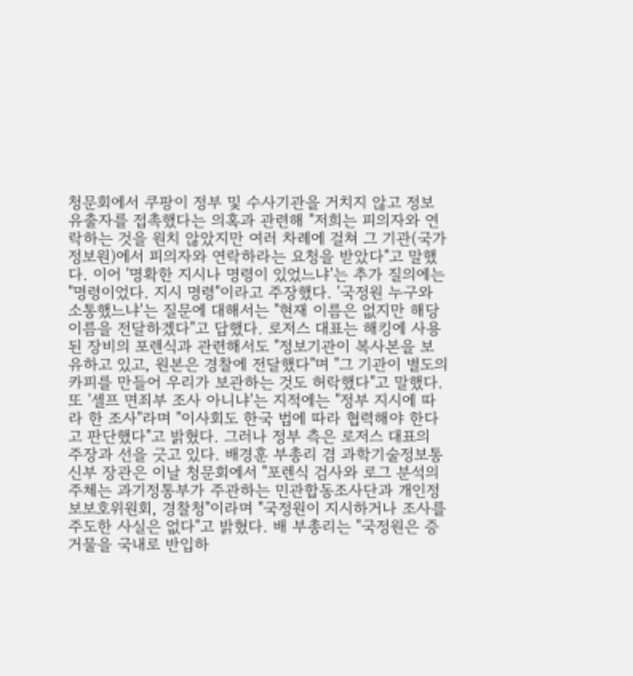청문회에서 쿠팡이 정부 및 수사기관을 거치지 않고 정보 유출자를 접촉했다는 의혹과 관련해 "저희는 피의자와 연락하는 것을 원치 않았지만 여러 차례에 걸쳐 그 기관(국가정보원)에서 피의자와 연락하라는 요청을 받았다"고 말했다. 이어 '명확한 지시나 명령이 있었느냐'는 추가 질의에는 "명령이었다. 지시 명령"이라고 주장했다. '국정원 누구와 소통했느냐'는 질문에 대해서는 "현재 이름은 없지만 해당 이름을 전달하겠다"고 답했다. 로저스 대표는 해킹에 사용된 장비의 포렌식과 관련해서도 "정보기관이 복사본을 보유하고 있고, 원본은 경찰에 전달했다"며 "그 기관이 별도의 카피를 만들어 우리가 보관하는 것도 허락했다"고 말했다. 또 '셀프 면죄부 조사 아니냐'는 지적에는 "정부 지시에 따라 한 조사"라며 "이사회도 한국 법에 따라 협력해야 한다고 판단했다"고 밝혔다. 그러나 정부 측은 로저스 대표의 주장과 선을 긋고 있다. 배경훈 부총리 겸 과학기술정보통신부 장관은 이날 청문회에서 "포렌식 검사와 로그 분석의 주체는 과기정통부가 주관하는 민관합동조사단과 개인정보보호위원회, 경찰청"이라며 "국정원이 지시하거나 조사를 주도한 사실은 없다"고 밝혔다. 배 부총리는 "국정원은 증거물을 국내로 반입하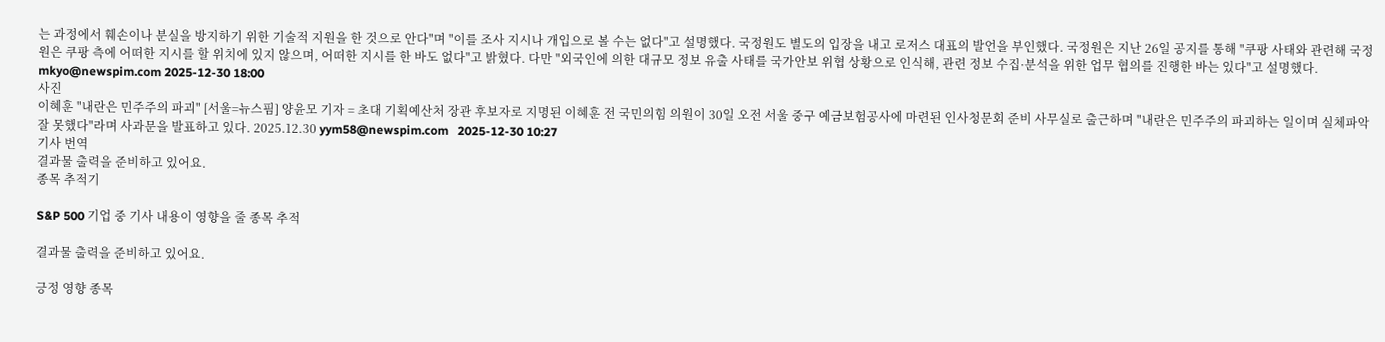는 과정에서 훼손이나 분실을 방지하기 위한 기술적 지원을 한 것으로 안다"며 "이를 조사 지시나 개입으로 볼 수는 없다"고 설명했다. 국정원도 별도의 입장을 내고 로저스 대표의 발언을 부인했다. 국정원은 지난 26일 공지를 통해 "쿠팡 사태와 관련해 국정원은 쿠팡 측에 어떠한 지시를 할 위치에 있지 않으며, 어떠한 지시를 한 바도 없다"고 밝혔다. 다만 "외국인에 의한 대규모 정보 유출 사태를 국가안보 위협 상황으로 인식해, 관련 정보 수집·분석을 위한 업무 협의를 진행한 바는 있다"고 설명했다. mkyo@newspim.com 2025-12-30 18:00
사진
이혜훈 "내란은 민주주의 파괴" [서울=뉴스핌] 양윤모 기자 = 초대 기획예산처 장관 후보자로 지명된 이혜훈 전 국민의힘 의원이 30일 오전 서울 중구 예금보험공사에 마련된 인사청문회 준비 사무실로 출근하며 "내란은 민주주의 파괴하는 일이며 실체파악 잘 못했다"라며 사과문을 발표하고 있다. 2025.12.30 yym58@newspim.com   2025-12-30 10:27
기사 번역
결과물 출력을 준비하고 있어요.
종목 추적기

S&P 500 기업 중 기사 내용이 영향을 줄 종목 추적

결과물 출력을 준비하고 있어요.

긍정 영향 종목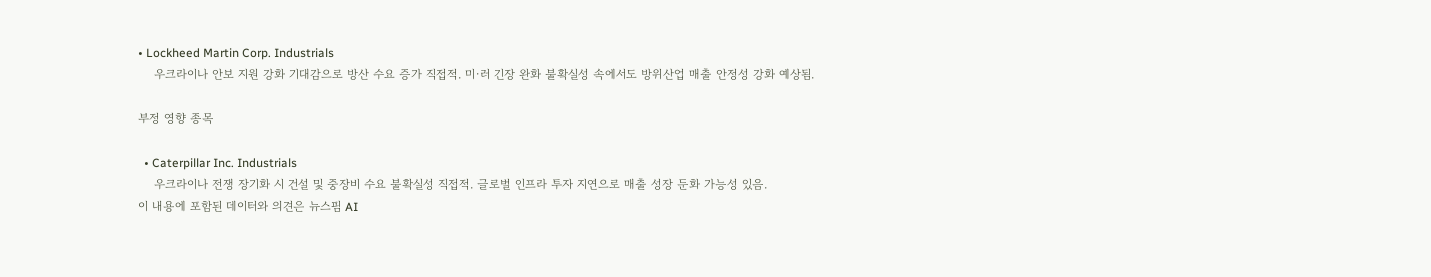• Lockheed Martin Corp. Industrials
    우크라이나 안보 지원 강화 기대감으로 방산 수요 증가 직접적. 미·러 긴장 완화 불확실성 속에서도 방위산업 매출 안정성 강화 예상됨.

부정 영향 종목

  • Caterpillar Inc. Industrials
    우크라이나 전쟁 장기화 시 건설 및 중장비 수요 불확실성 직접적. 글로벌 인프라 투자 지연으로 매출 성장 둔화 가능성 있음.
이 내용에 포함된 데이터와 의견은 뉴스핌 AI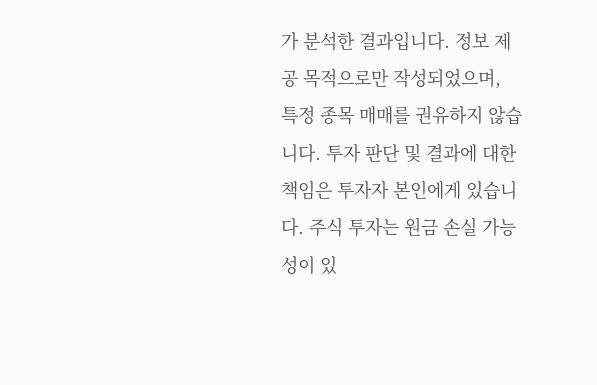가 분석한 결과입니다. 정보 제공 목적으로만 작성되었으며, 특정 종목 매매를 권유하지 않습니다. 투자 판단 및 결과에 대한 책임은 투자자 본인에게 있습니다. 주식 투자는 원금 손실 가능성이 있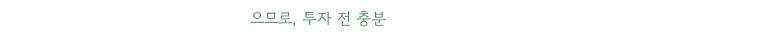으므로, 투자 전 충분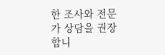한 조사와 전문가 상담을 권장합니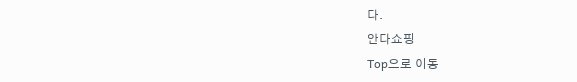다.
안다쇼핑
Top으로 이동